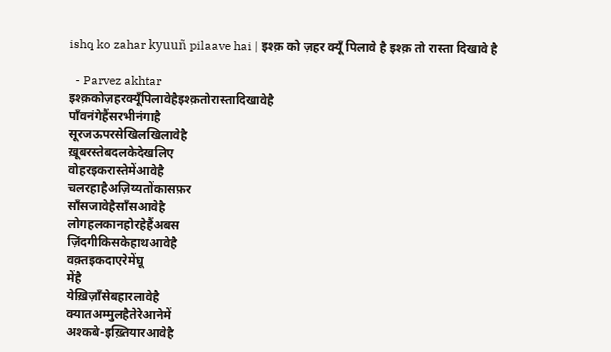ishq ko zahar kyuuñ pilaave hai | इश्क़ को ज़हर क्यूँ पिलावे है इश्क़ तो रास्ता दिखावे है

  - Parvez akhtar
इश्क़कोज़हरक्यूँपिलावेहैइश्क़तोरास्तादिखावेहै
पाँवनंगेहैंसरभीनंगाहै
सूरजऊपरसेखिलखिलावेहै
ख़ूबरस्तेबदलकेदेखलिए
वोहरइकरास्तेमेंआवेहै
चलरहाहैअज़िय्यतोंकासफ़र
साँसजावेहैसाँसआवेहै
लोगहलकानहोरहेहैंअबस
ज़िंदगीकिसकेहाथआवेहै
वक़्तइकदाएरेमेंघू
मेंहै
येख़िज़ाँसेबहारलावेहै
क्यातअम्मुलहैतेरेआनेमें
अश्कबे-इख़्तियारआवेहै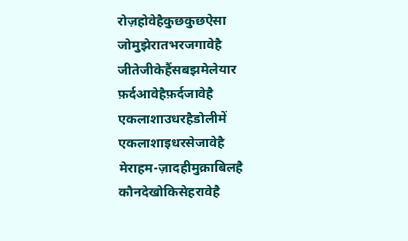रोज़होवेहैकुछकुछऐसा
जोमुझेरातभरजगावेहै
जीतेजीकेहैंसबझमेलेयार
फ़र्दआवेहैफ़र्दजावेहै
एकलाशाउधरहैडोलीमें
एकलाशाइधरसेजावेहै
मेराहम-ज़ादहीमुक़ाबिलहै
कौनदेखोकिसेहरावेहै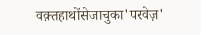वक़्तहाथोंसेजाचुका'परवेज़'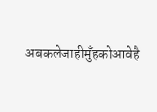अबकलेजाहीमुँहकोआवेहै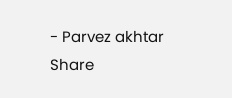- Parvez akhtar
Share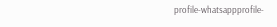profile-whatsappprofile-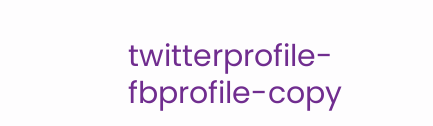twitterprofile-fbprofile-copy